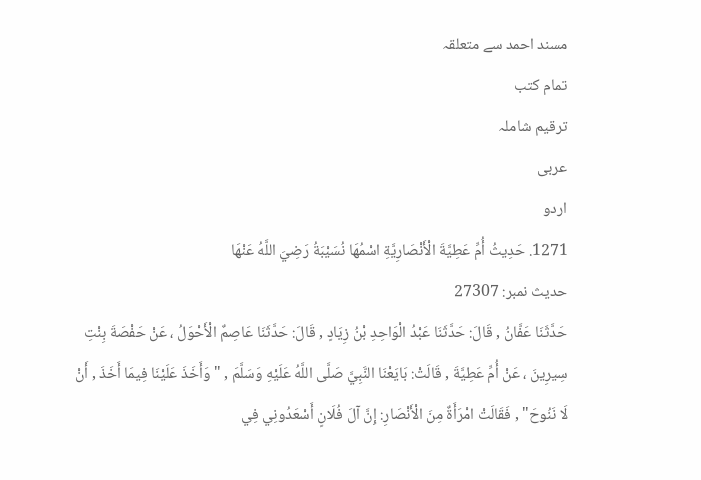مسند احمد سے متعلقہ
تمام کتب
ترقیم شاملہ
عربی
اردو
1271. حَدِيثُ أُمِّ عَطِيَّةَ الْأَنْصَارِيَّةِ اسْمُهَا نُسَيْبَةُ رَضِيَ اللَّهُ عَنْهَا
حدیث نمبر: 27307
حَدَّثَنَا عَفَّانُ , قَالَ: حَدَّثَنَا عَبْدُ الْوَاحِدِ بْنُ زِيَادٍ , قَالَ: حَدَّثَنَا عَاصِمٌ الْأَحْوَلُ ، عَنْ حَفْصَةَ بِنْتِ سِيرِينَ ، عَنْ أُمِّ عَطِيَّةَ , قَالَتْ: بَايَعْنَا النَّبِيَّ صَلَّى اللَّهُ عَلَيْهِ وَسَلَّمَ , " وَأَخَذَ عَلَيْنَا فِيمَا أَخَذَ , أَنْ لَا نَنُوحَ" , فَقَالَتْ امْرَأَةٌ مِنَ الْأَنْصَارِ: إِنَّ آلَ فُلَانٍ أَسْعَدُونِي فِي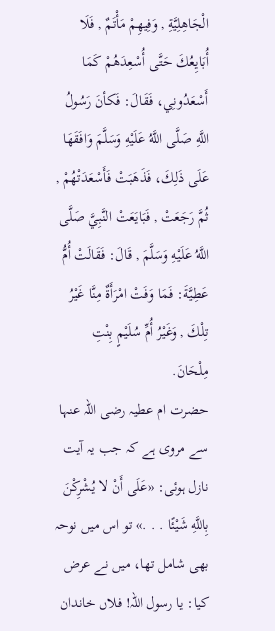الْجَاهِلِيَّةِ , وَفِيهِمْ مَأْتَمٌ , فَلَا أُبَايِعُكَ حَتَّى أُسْعِدَهُمْ كَمَا أَسْعَدُونِي، فَقَالَ: فَكأنَ رَسُولُ اللَّهِ صَلَّى اللَّهُ عَلَيْهِ وَسَلَّمَ وَافَقَهَا عَلَى ذَلِكَ، فَذَهَبَتْ فَأَسْعَدَتْهُمْ , ثُمَّ رَجَعَتْ , فَبَايَعَتْ النَّبِيَّ صَلَّى اللَّهُ عَلَيْهِ وَسَلَّمَ , قَالَ: فَقَالَتْ أُمُّ عَطِيَّةَ: فَمَا وَفَتْ امْرَأَةٌ مِنَّا غَيْرُ تِلْكَ , وَغَيْرُ أُمِّ سُلَيْمٍ بِنْتِ مِلْحَانَ.
حضرت ام عطیہ رضی اللہ عنہا سے مروی ہے کہ جب یہ آیت نازل ہوئی: «عَلَى أَنْ لا يُشْرِكْنَ بِاللَّهِ شَيْئًا . . .» تو اس میں نوحہ بھی شامل تھا، میں نے عرض کیا: یا رسول اللہ! فلاں خاندان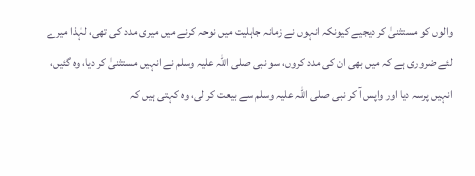والوں کو مستثنیٰ کر دیجیے کیونکہ انہوں نے زمانہ جاہلیت میں نوحہ کرنے میں میری مدد کی تھی، لہٰذا میرے لئے ضروری ہے کہ میں بھی ان کی مدد کروں، سو نبی صلی اللہ علیہ وسلم نے انہیں مستثنیٰ کر دیا، وہ گئیں، انہیں پرسہ دیا اور واپس آ کر نبی صلی اللہ علیہ وسلم سے بیعت کر لی، وہ کہتی ہیں کہ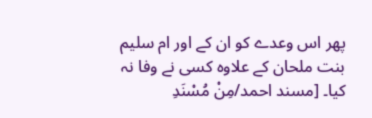پھر اس وعدے کو ان کے اور ام سلیم بنت ملحان کے علاوہ کسی نے وفا نہ کیا۔ [مسند احمد/مِنْ مُسْنَدِ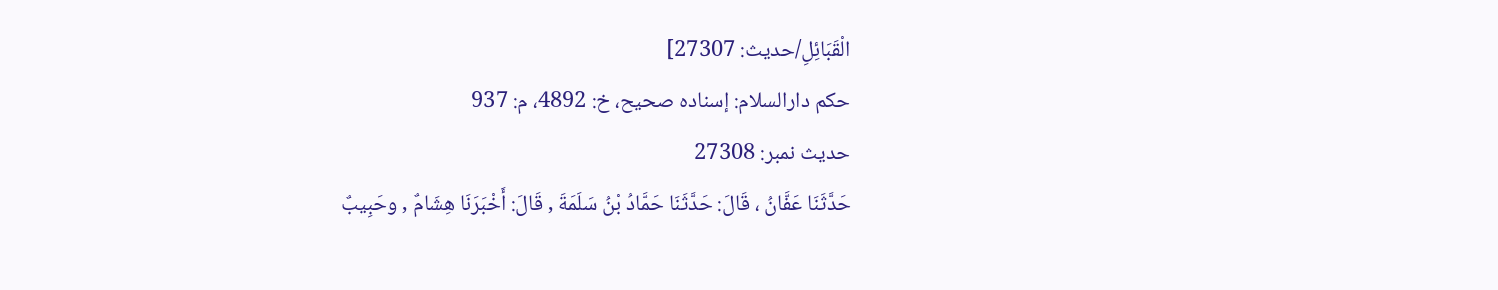الْقَبَائِلِ/حدیث: 27307]
حکم دارالسلام: إسناده صحيح، خ: 4892، م: 937
حدیث نمبر: 27308
حَدَّثَنَا عَفَّانُ ، قَالَ: حَدَّثَنَا حَمَّادُ بْنُ سَلَمَةَ , قَالَ: أَخْبَرَنَا هِشَامٌ , وحَبِيبٌ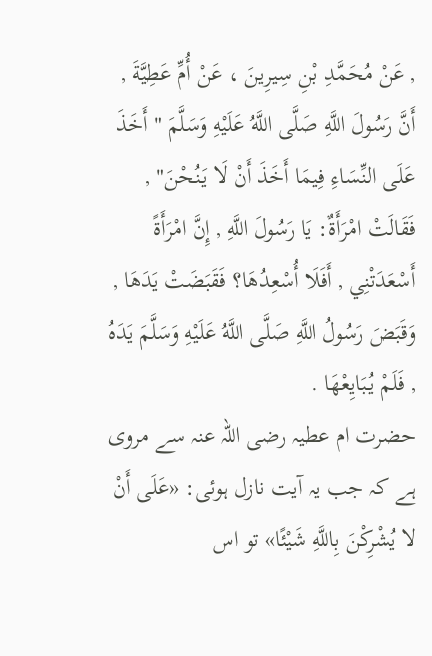, عَنْ مُحَمَّدِ بْنِ سِيرِينَ ، عَنْ أُمِّ عَطِيَّةَ , أَنَّ رَسُولَ اللَّهِ صَلَّى اللَّهُ عَلَيْهِ وَسَلَّمَ " أَخَذَ عَلَى النِّسَاءِ فِيمَا أَخَذَ أَنْ لَا يَنُحْنَ" , فَقَالَتْ امْرَأَةٌ: يَا رَسُولَ اللَّهِ , إِنَّ امْرَأَةً أَسْعَدَتْنِي , أَفَلَا أُسْعِدُهَا؟ فَقَبَضَتْ يَدَهَا , وَقَبَضَ رَسُولُ اللَّهِ صَلَّى اللَّهُ عَلَيْهِ وَسَلَّمَ يَدَهُ , فَلَمْ يُبَايِعْهَا .
حضرت ام عطیہ رضی اللہ عنہ سے مروی ہے کہ جب یہ آیت نازل ہوئی: «عَلَى أَنْ لا يُشْرِكْنَ بِاللَّهِ شَيْئًا» تو اس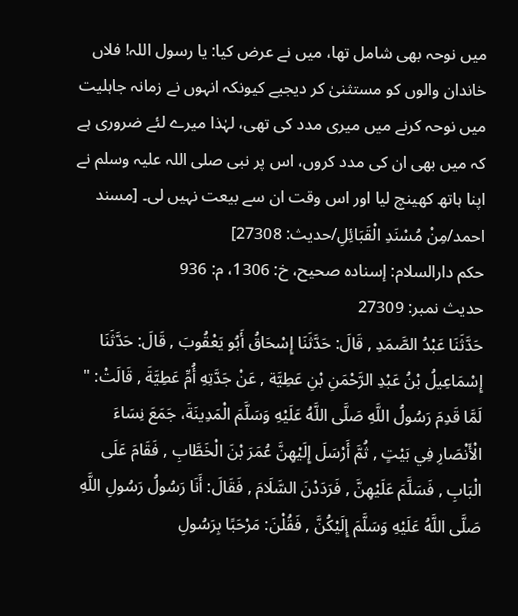میں نوحہ بھی شامل تھا، میں نے عرض کیا: یا رسول اللہ! فلاں خاندان والوں کو مستثنیٰ کر دیجیے کیونکہ انہوں نے زمانہ جاہلیت میں نوحہ کرنے میں میری مدد کی تھی، لہٰذا میرے لئے ضروری ہے کہ میں بھی ان کی مدد کروں، اس پر نبی صلی اللہ علیہ وسلم نے اپنا ہاتھ کھینچ لیا اور اس وقت ان سے بیعت نہیں لی۔ [مسند احمد/مِنْ مُسْنَدِ الْقَبَائِلِ/حدیث: 27308]
حکم دارالسلام: إسناده صحيح، خ: 1306، م: 936
حدیث نمبر: 27309
حَدَّثَنَا عَبْدُ الصَّمَدِ , قَالَ: حَدَّثَنَا إِسْحَاقُ أَبُو يَعْقُوبَ , قَالَ: حَدَّثَنَا إِسْمَاعِيلُ بْنُ عَبْدِ الرَّحْمَنِ بْنِ عَطِيَّة , عَنْ جَدَّتِهِ أُمِّ عَطِيَّةَ , قَالَتْ: " لَمَّا قَدِمَ رَسُولُ اللَّهِ صَلَّى اللَّهُ عَلَيْهِ وَسَلَّمَ الْمَدِينَةَ، جَمَعَ نِسَاءَ الْأَنْصَارِ فِي بَيْتٍ , ثُمَّ أَرْسَلَ إِلَيْهِنَّ عُمَرَ بْنَ الْخَطَّابِ , فَقَامَ عَلَى الْبَابِ , فَسَلَّمَ عَلَيْهِنَّ , فَرَدَدْنَ السَّلَامَ , فَقَالَ: أَنَا رَسُولُ رَسُولِ اللَّهِ صَلَّى اللَّهُ عَلَيْهِ وَسَلَّمَ إِلَيْكُنَّ , فَقُلْنَ: مَرْحَبًا بِرَسُولِ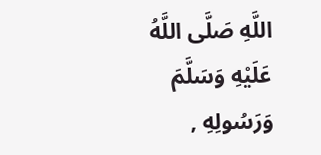اللَّهِ صَلَّى اللَّهُ عَلَيْهِ وَسَلَّمَ وَرَسُولِهِ ,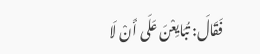فَقَالَ: تُبَايِعْنَ عَلَى أَنْ لَا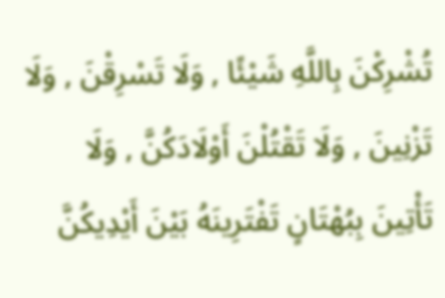تُشْرِكْنَ بِاللَّهِ شَيْئًا , وَلَا تَسْرِقْنَ , وَلَا تَزْنِينَ , وَلَا تَقْتُلْنَ أَوْلَادَكُنَّ , وَلَا تَأْتِينَ بِبُهْتَانٍ تَفْتَرِينَهُ بَيْنَ أَيْدِيكُنَّ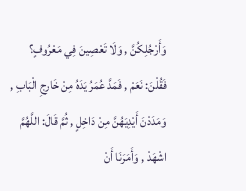وَأَرْجُلِكُنَّ , وَلَا تَعْصِينَ فِي مَعْرُوفٍ؟ فَقُلْنَ: نَعَمْ , فَمَدَّ عُمَرُ يَدَهُ مِنْ خَارِجِ الْبَابِ , وَمَدَدْنَ أَيْدِيَهُنَّ مِنْ دَاخِلٍ , ثُمَّ قَالَ: اللَّهُمَّ اشْهَدْ , وَأَمَرَنَا أَنْ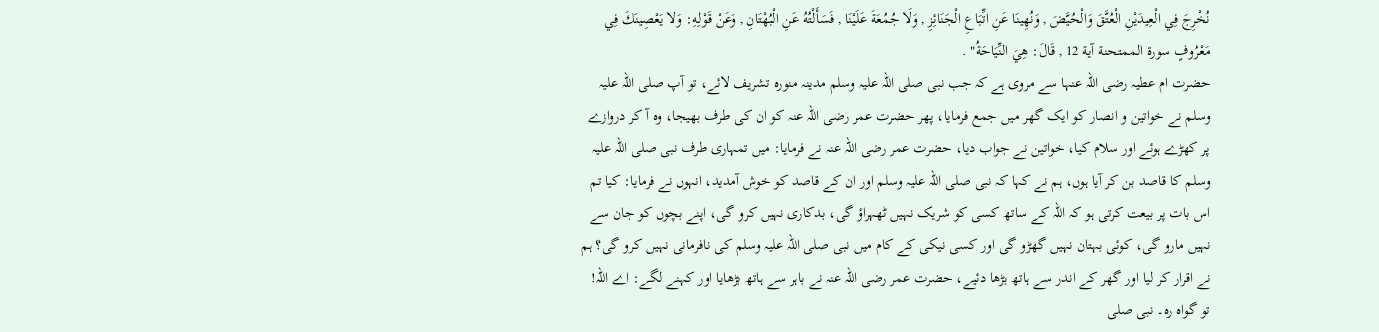نُخْرِجَ فِي الْعِيدَيْنِ الْعُتَّقَ وَالْحُيَّضَ , وَنُهِينَا عَنِ اتِّبَاعِ الْجَنَائِزِ , وَلَا جُمُعَةَ عَلَيْنَا , فَسَأَلْتُهُ عَنِ الْبُهْتَانِ , وَعَنْ قَوْلِهِ: وَلا يَعْصِينَكَ فِي مَعْرُوفٍ سورة الممتحنة آية 12 , قَالَ: هِيَ النِّيَاحَةُ" .
حضرت ام عطیہ رضی اللہ عنہا سے مروی ہے کہ جب نبی صلی اللہ علیہ وسلم مدینہ منورہ تشریف لائے، تو آپ صلی اللہ علیہ وسلم نے خواتین و انصار کو ایک گھر میں جمع فرمایا، پھر حضرت عمر رضی اللہ عنہ کو ان کی طرف بھیجا، وہ آ کر دروازے پر کھڑے ہوئے اور سلام کیا، خواتین نے جواب دیا، حضرت عمر رضی اللہ عنہ نے فرمایا: میں تمہاری طرف نبی صلی اللہ علیہ وسلم کا قاصد بن کر آیا ہوں، ہم نے کہا کہ نبی صلی اللہ علیہ وسلم اور ان کے قاصد کو خوش آمدید، انہوں نے فرمایا: کیا تم اس بات پر بیعت کرتی ہو کہ اللہ کے ساتھ کسی کو شریک نہیں ٹھہراؤ گی، بدکاری نہیں کرو گی، اپنے بچوں کو جان سے نہیں مارو گی، کوئی بہتان نہیں گھڑو گی اور کسی نیکی کے کام میں نبی صلی اللہ علیہ وسلم کی نافرمانی نہیں کرو گی؟ ہم نے اقرار کر لیا اور گھر کے اندر سے ہاتھ بڑھا دئیے، حضرت عمر رضی اللہ عنہ نے باہر سے ہاتھ بڑھایا اور کہنے لگے: اے اللہ! تو گواہ رہ۔ نبی صلی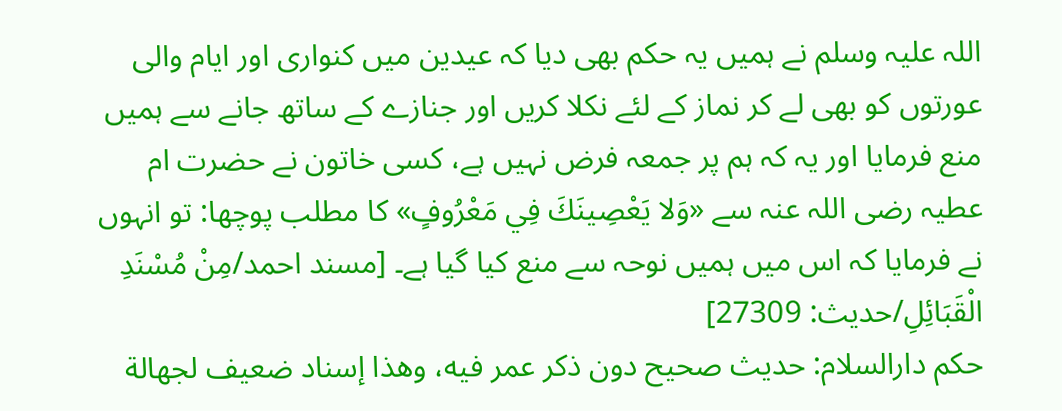اللہ علیہ وسلم نے ہمیں یہ حکم بھی دیا کہ عیدین میں کنواری اور ایام والی عورتوں کو بھی لے کر نماز کے لئے نکلا کریں اور جنازے کے ساتھ جانے سے ہمیں منع فرمایا اور یہ کہ ہم پر جمعہ فرض نہیں ہے، کسی خاتون نے حضرت ام عطیہ رضی اللہ عنہ سے «وَلا يَعْصِينَكَ فِي مَعْرُوفٍ» کا مطلب پوچھا: تو انہوں نے فرمایا کہ اس میں ہمیں نوحہ سے منع کیا گیا ہے۔ [مسند احمد/مِنْ مُسْنَدِ الْقَبَائِلِ/حدیث: 27309]
حکم دارالسلام: حديث صحيح دون ذكر عمر فيه، وهذا إسناد ضعيف لجهالة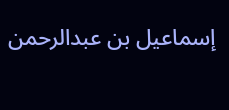إسماعيل بن عبدالرحمن